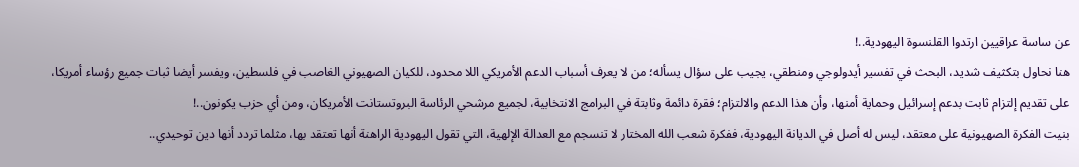عن ساسة عراقيين ارتدوا القلنسوة اليهودية..!
هنا نحاول بتكثيف شديد، البحث في تفسير أيدولوجي ومنطقي، يجيب على سؤال يسأله؛ من لا يعرف أسباب الدعم الأمريكي اللا محدود، للكيان الصهيوني الغاصب في فلسطين، ويفسر أيضا ثبات جميع رؤساء أمريكا، على تقديم إلتزام ثابت بدعم إسرائيل وحماية أمنها، وأن هذا الدعم والالتزام؛ فقرة دائمة وثابتة في البرامج الانتخابية، لجميع مرشحي الرئاسة البروتستانت الأمريكان، ومن أي حزب يكونون..!
بنيت الفكرة الصهيونية على معتقد، ليس له أصل في الديانة اليهودية، ففكرة شعب الله المختار لا تنسجم مع العدالة الإلهية، التي تقول اليهودية الراهنة أنها تعتقد بها، مثلما تردد أنها دين توحيدي..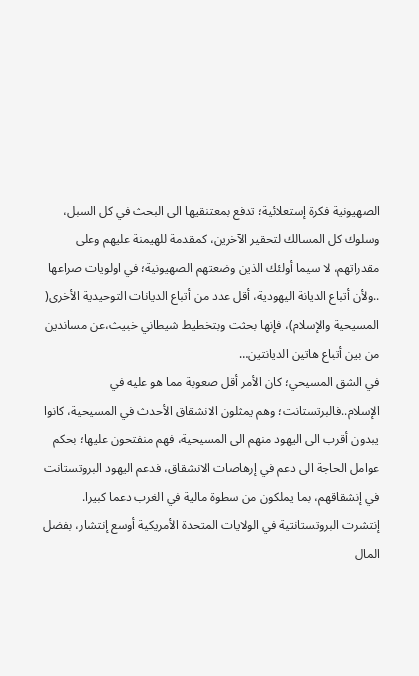الصهيونية فكرة إستعلائية؛ تدفع بمعتنقيها الى البحث في كل السبل، وسلوك كل المسالك لتحقير الآخرين، كمقدمة للهيمنة عليهم وعلى مقدراتهم، لا سيما أولئك الذين وضعتهم الصهيونية؛ في اولويات صراعها ..ولأن أتباع الديانة اليهودية، أقل عدد من أتباع الديانات التوحيدية الأخرى( المسيحية والإسلام)، فإنها بحثت وبتخطيط شيطاني خبيث،عن مساندين من بين أتباع هاتين الديانتين…
في الشق المسيحي؛ كان الأمر أقل صعوبة مما هو عليه في الإسلام..فالبرتستانت؛ وهم يمثلون الانشقاق الأحدث في المسيحية، كانوا يبدون أقرب الى اليهود منهم الى المسيحية، فهم منفتحون عليها؛ بحكم عوامل الحاجة الى دعم في إرهاصات الانشقاق، فدعم اليهود البروتستانت في إنشقاقهم، بما يملكون من سطوة مالية في الغرب دعما كبيرا.
إنتشرت البروتستانتية في الولايات المتحدة الأمريكية أوسع إنتشار، بفضل المال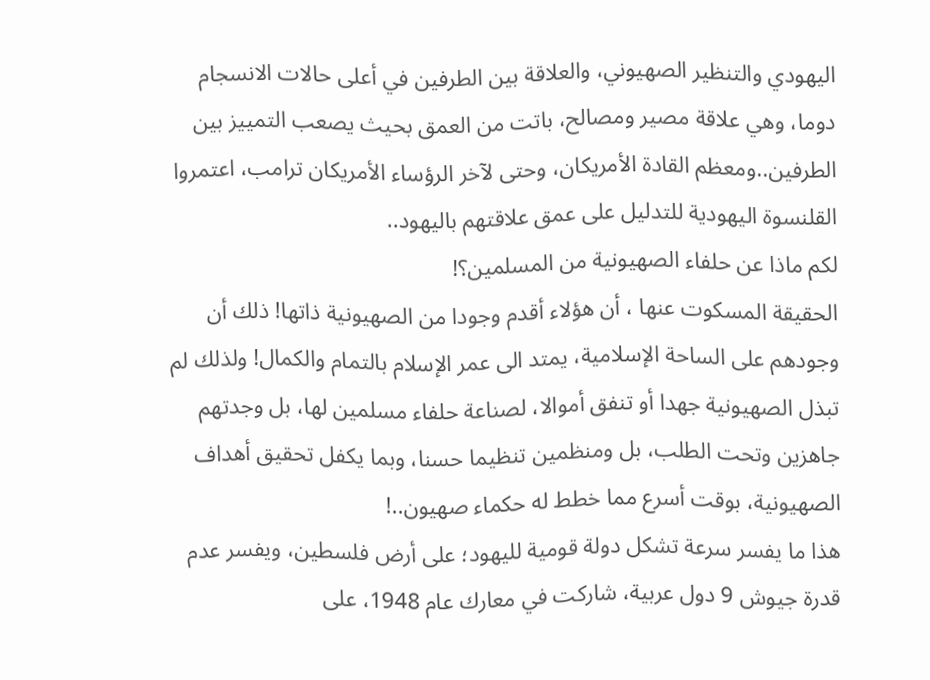اليهودي والتنظير الصهيوني، والعلاقة بين الطرفين في أعلى حالات الانسجام دوما، وهي علاقة مصير ومصالح، باتت من العمق بحيث يصعب التمييز بين الطرفين..ومعظم القادة الأمريكان، وحتى لآخر الرؤساء الأمريكان ترامب، اعتمروا القلنسوة اليهودية للتدليل على عمق علاقتهم باليهود..
لكم ماذا عن حلفاء الصهيونية من المسلمين؟!
الحقيقة المسكوت عنها ، أن هؤلاء أقدم وجودا من الصهيونية ذاتها! ذلك أن وجودهم على الساحة الإسلامية، يمتد الى عمر الإسلام بالتمام والكمال! ولذلك لم تبذل الصهيونية جهدا أو تنفق أموالا، لصناعة حلفاء مسلمين لها، بل وجدتهم جاهزين وتحت الطلب، بل ومنظمين تنظيما حسنا، وبما يكفل تحقيق أهداف الصهيونية، بوقت أسرع مما خطط له حكماء صهيون..!
هذا ما يفسر سرعة تشكل دولة قومية لليهود؛ على أرض فلسطين، ويفسر عدم قدرة جيوش 9 دول عربية، شاركت في معارك عام 1948، على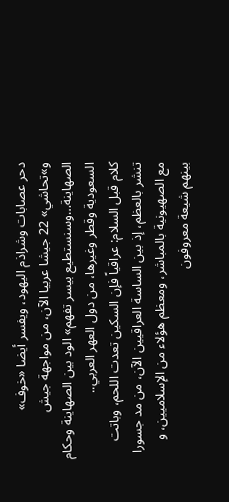دحر عصابات وشراذم اليهود، ويفسر أيضا «خوف» و»تحاشي» 22 جيشا عربيا الآن، من مواجهة جيش الصهاينة…وسنستطيع بيسر تفهم» الود بين الصهاينة وحكام السعودية وقطر وغيرها، من دول العهر العربي..
كلام قبل السلام: عراقياً فإن السكين تعدت اللحم، وباتت تنشر بالعظم، إذ بين الساسة العراقيين الآن، من مد جسورا مع الصهيونية بالمباشر، ومعظم هؤلاء من الإسلاميين، و بينهم شيعة معروفون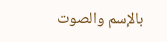بالإسم والصوت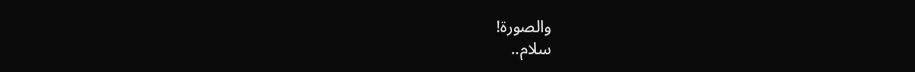والصورة!
سلام..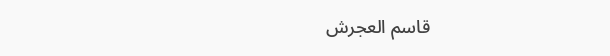قاسم العجرش